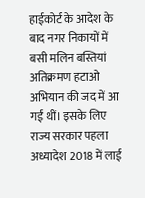हाईकोर्ट के आदेश के बाद नगर निकायों में बसी मलिन बस्तियां अतिक्रमण हटाओ अभियान की जद में आ गईं थीं। इसके लिए राज्य सरकार पहला अध्यादेश 2018 में लाई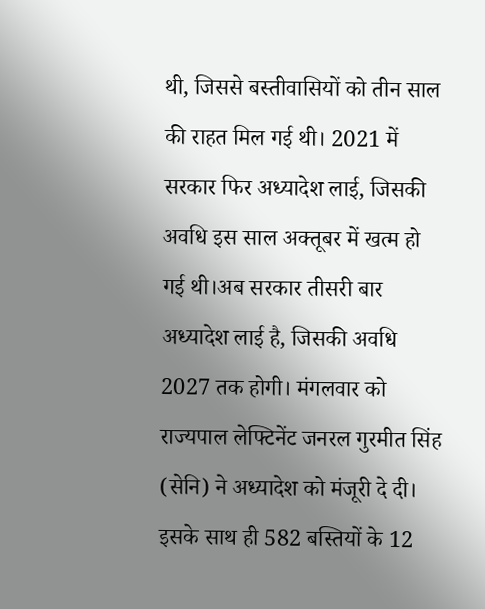थी, जिससे बस्तीवासियों को तीन साल की राहत मिल गई थी। 2021 में सरकार फिर अध्यादेश लाई, जिसकी अवधि इस साल अक्तूबर में खत्म हो गई थी।अब सरकार तीसरी बार अध्यादेश लाई है, जिसकी अवधि 2027 तक होगी। मंगलवार को राज्यपाल लेफ्टिनेंट जनरल गुरमीत सिंह (सेनि) ने अध्यादेश को मंजूरी दे दी। इसके साथ ही 582 बस्तियों के 12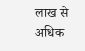लाख से अधिक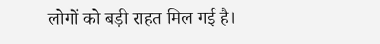लोगों को बड़ी राहत मिल गई है।